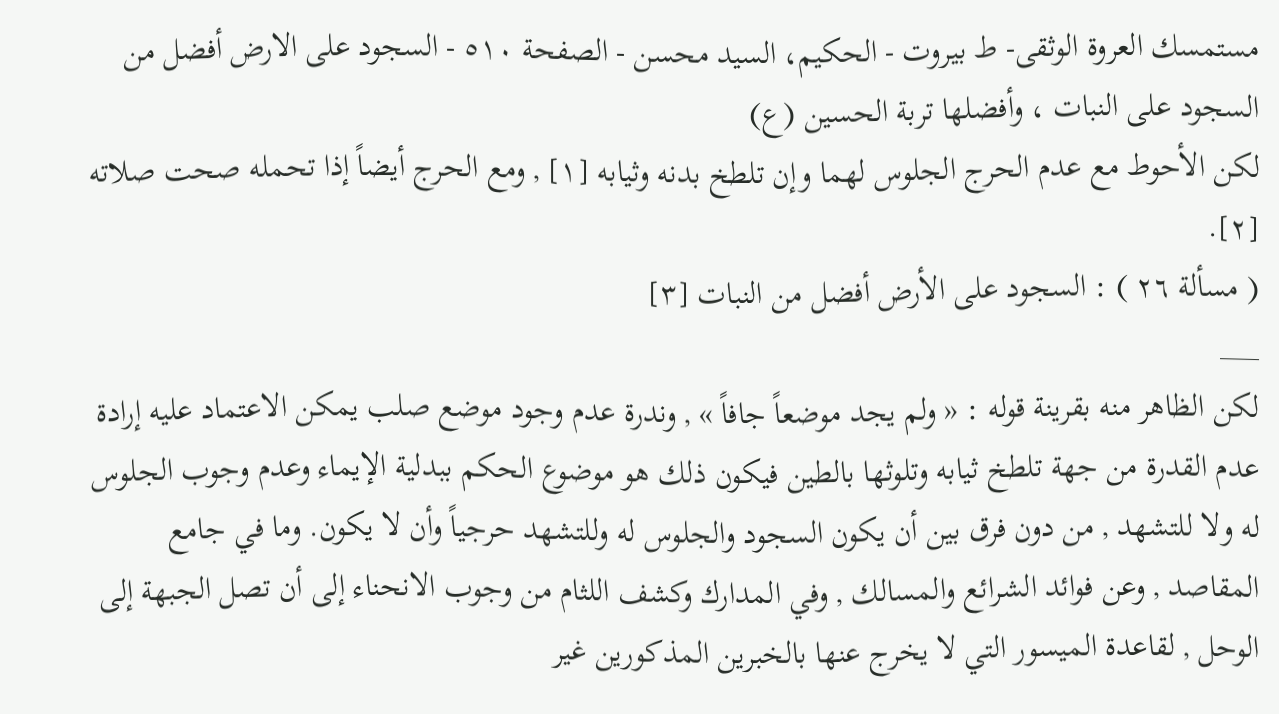مستمسك العروة الوثقى- ط بیروت - الحكيم، السيد محسن - الصفحة ٥١٠ - السجود على الارض أفضل من السجود على النبات ، وأفضلها تربة الحسين (ع)
لكن الأحوط مع عدم الحرج الجلوس لهما وإن تلطخ بدنه وثيابه [١] , ومع الحرج أيضاً إذا تحمله صحت صلاته [٢].
( مسألة ٢٦ ) : السجود على الأرض أفضل من النبات [٣]
___
لكن الظاهر منه بقرينة قوله : « ولم يجد موضعاً جافاً » , وندرة عدم وجود موضع صلب يمكن الاعتماد عليه إرادة عدم القدرة من جهة تلطخ ثيابه وتلوثها بالطين فيكون ذلك هو موضوع الحكم ببدلية الإيماء وعدم وجوب الجلوس له ولا للتشهد , من دون فرق بين أن يكون السجود والجلوس له وللتشهد حرجياً وأن لا يكون. وما في جامع المقاصد , وعن فوائد الشرائع والمسالك , وفي المدارك وكشف اللثام من وجوب الانحناء إلى أن تصل الجبهة إلى الوحل , لقاعدة الميسور التي لا يخرج عنها بالخبرين المذكورين غير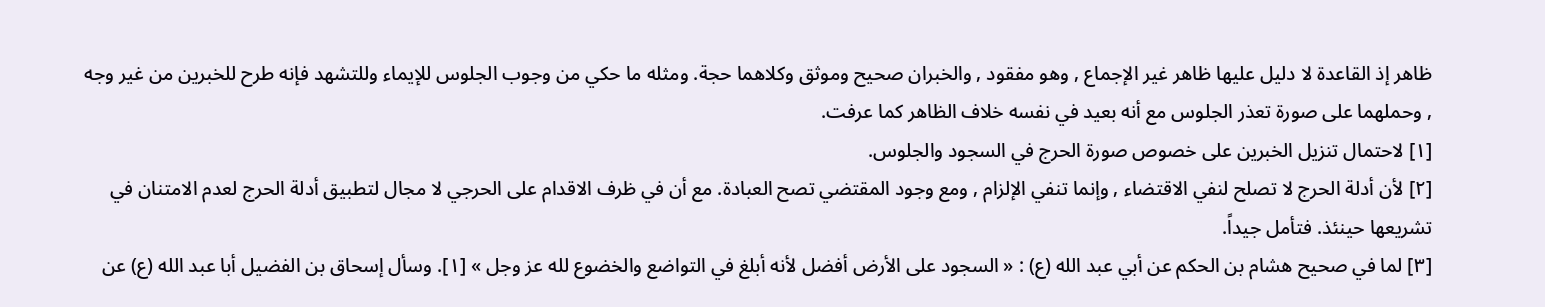ظاهر إذ القاعدة لا دليل عليها ظاهر غير الإجماع , وهو مفقود , والخبران صحيح وموثق وكلاهما حجة. ومثله ما حكي من وجوب الجلوس للإيماء وللتشهد فإنه طرح للخبرين من غير وجه , وحملهما على صورة تعذر الجلوس مع أنه بعيد في نفسه خلاف الظاهر كما عرفت.
[١] لاحتمال تنزيل الخبرين على خصوص صورة الحرج في السجود والجلوس.
[٢] لأن أدلة الحرج لا تصلح لنفي الاقتضاء , وإنما تنفي الإلزام , ومع وجود المقتضي تصح العبادة. مع أن في ظرف الاقدام على الحرجي لا مجال لتطبيق أدلة الحرج لعدم الامتنان في تشريعها حينئذ. فتأمل جيداً.
[٣] لما في صحيح هشام بن الحكم عن أبي عبد الله (ع) : « السجود على الأرض أفضل لأنه أبلغ في التواضع والخضوع لله عز وجل » [١]. وسأل إسحاق بن الفضيل أبا عبد الله (ع) عن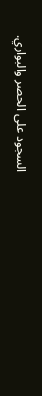السجود على الحصر والبواري.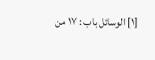[١] الوسائل باب : ١٧ من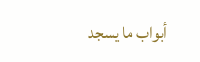أبواب ما يسجد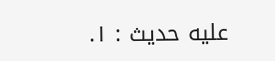عليه حديث : ١.